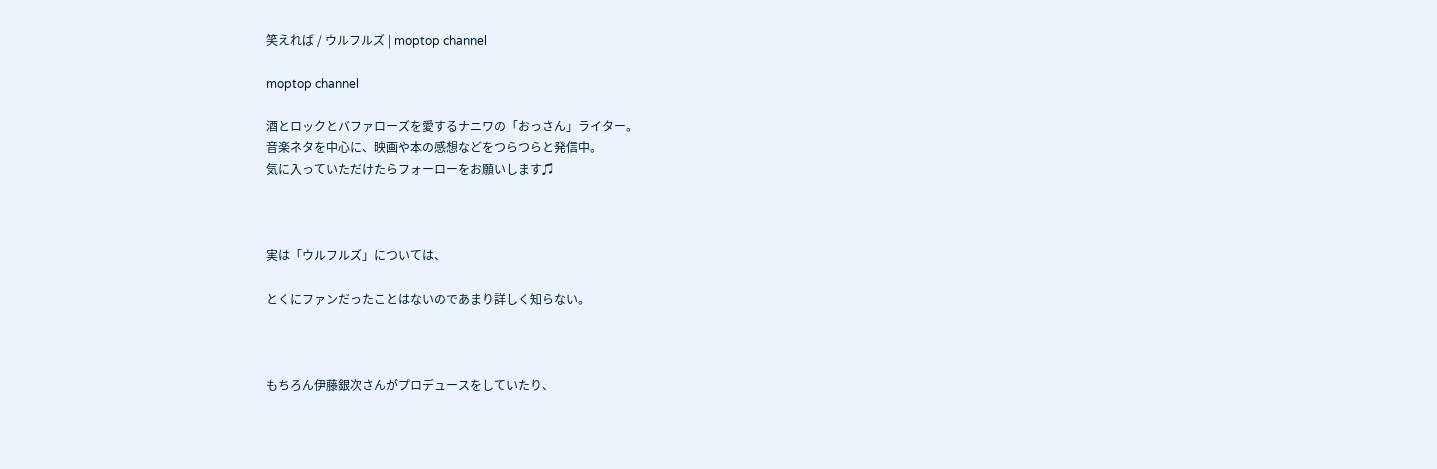笑えれば / ウルフルズ | moptop channel

moptop channel

酒とロックとバファローズを愛するナニワの「おっさん」ライター。
音楽ネタを中心に、映画や本の感想などをつらつらと発信中。
気に入っていただけたらフォーローをお願いします♫



実は「ウルフルズ」については、

とくにファンだったことはないのであまり詳しく知らない。



もちろん伊藤銀次さんがプロデュースをしていたり、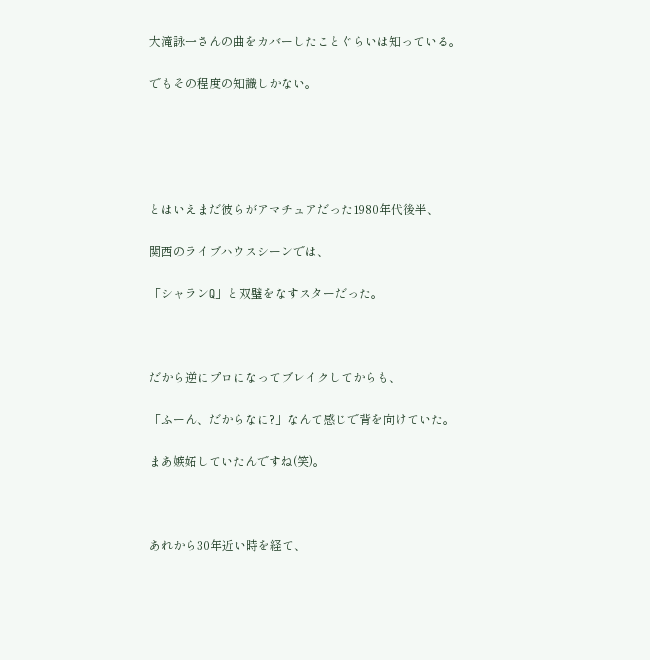大滝詠一さんの曲をカバーしたことぐらいは知っている。

でもその程度の知識しかない。





とはいえまだ彼らがアマチュアだった1980年代後半、

関西のライブハウスシーンでは、

「シャランQ」と双璧をなすスターだった。



だから逆にプロになってブレイクしてからも、

「ふーん、だからなに?」なんて感じで背を向けていた。

まあ嫉妬していたんですね(笑)。



あれから30年近い時を経て、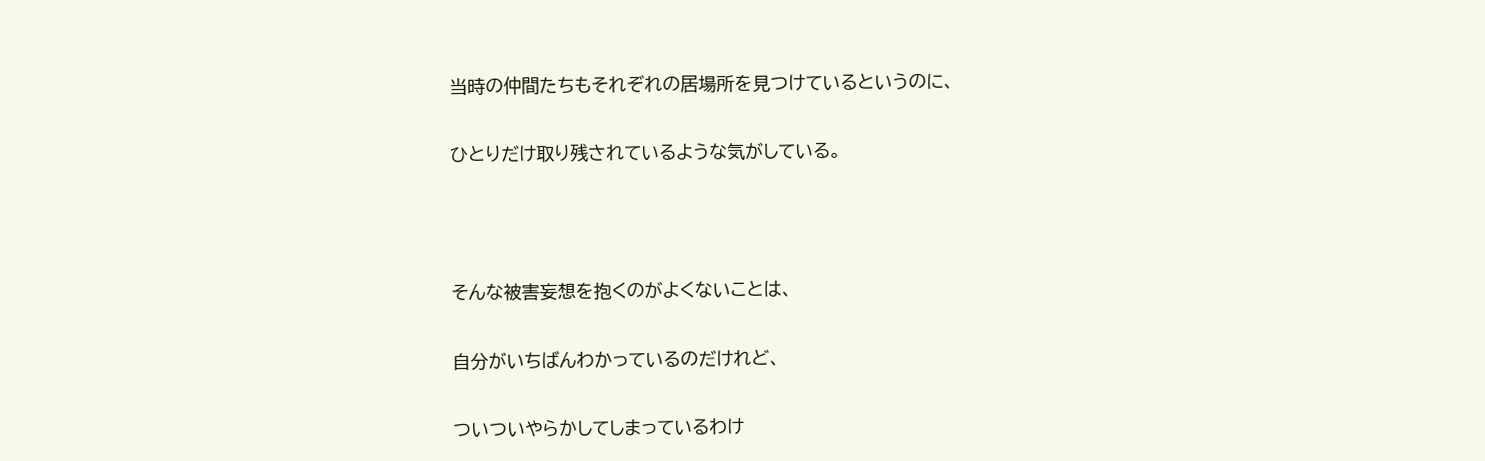当時の仲間たちもそれぞれの居場所を見つけているというのに、

ひとりだけ取り残されているような気がしている。



そんな被害妄想を抱くのがよくないことは、

自分がいちばんわかっているのだけれど、

ついついやらかしてしまっているわけ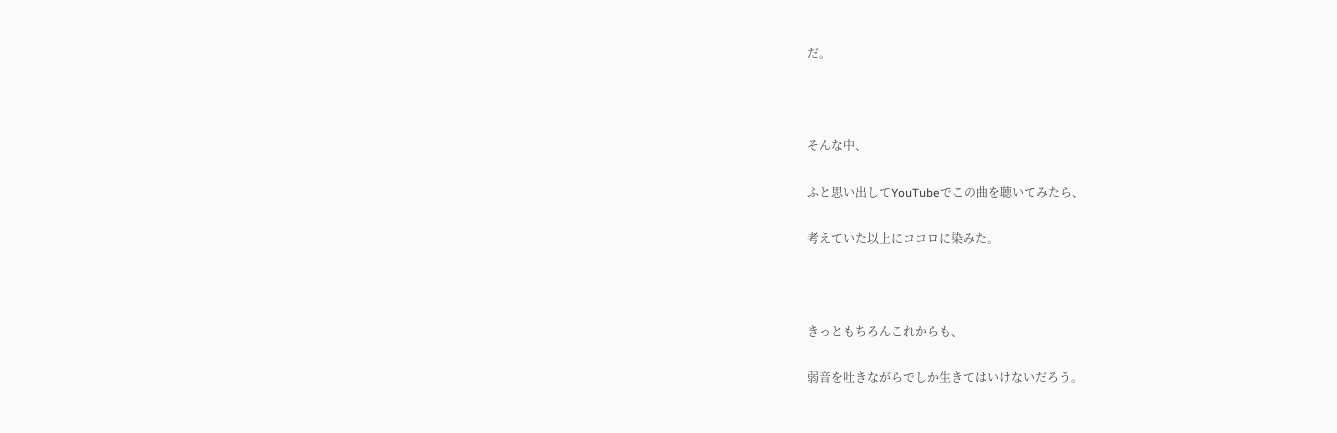だ。



そんな中、

ふと思い出してYouTubeでこの曲を聴いてみたら、

考えていた以上にココロに染みた。



きっともちろんこれからも、

弱音を吐きながらでしか生きてはいけないだろう。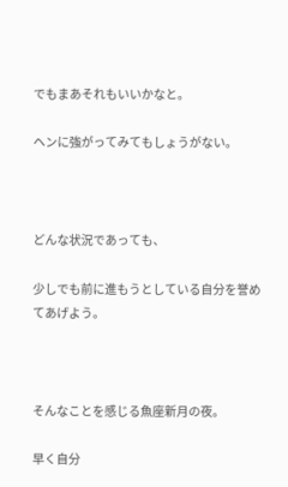でもまあそれもいいかなと。

ヘンに強がってみてもしょうがない。



どんな状況であっても、

少しでも前に進もうとしている自分を誉めてあげよう。



そんなことを感じる魚座新月の夜。

早く自分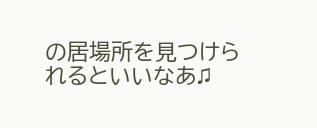の居場所を見つけられるといいなあ♫